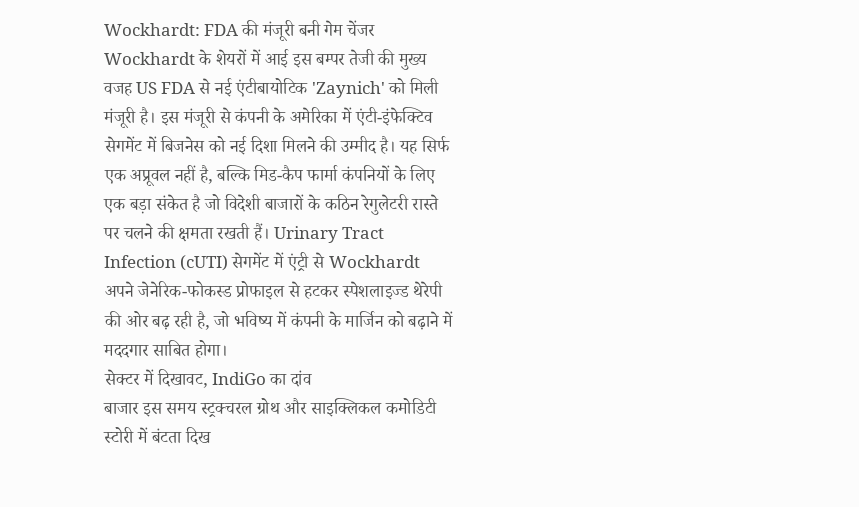Wockhardt: FDA की मंजूरी बनी गेम चेंजर
Wockhardt के शेयरों में आई इस बम्पर तेजी की मुख्य वजह US FDA से नई एंटीबायोटिक 'Zaynich' को मिली मंजूरी है। इस मंजूरी से कंपनी के अमेरिका में एंटी-इंफेक्टिव सेगमेंट में बिजनेस को नई दिशा मिलने की उम्मीद है। यह सिर्फ एक अप्रूवल नहीं है, बल्कि मिड-कैप फार्मा कंपनियों के लिए एक बड़ा संकेत है जो विदेशी बाजारों के कठिन रेगुलेटरी रास्ते पर चलने की क्षमता रखती हैं। Urinary Tract Infection (cUTI) सेगमेंट में एंट्री से Wockhardt अपने जेनेरिक-फोकस्ड प्रोफाइल से हटकर स्पेशलाइज्ड थेरेपी की ओर बढ़ रही है, जो भविष्य में कंपनी के मार्जिन को बढ़ाने में मददगार साबित होगा।
सेक्टर में दिखावट, IndiGo का दांव
बाजार इस समय स्ट्रक्चरल ग्रोथ और साइक्लिकल कमोडिटी स्टोरी में बंटता दिख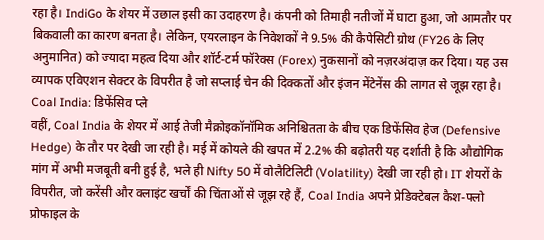रहा है। IndiGo के शेयर में उछाल इसी का उदाहरण है। कंपनी को तिमाही नतीजों में घाटा हुआ, जो आमतौर पर बिकवाली का कारण बनता है। लेकिन, एयरलाइन के निवेशकों ने 9.5% की कैपेसिटी ग्रोथ (FY26 के लिए अनुमानित) को ज्यादा महत्व दिया और शॉर्ट-टर्म फॉरेक्स (Forex) नुकसानों को नज़रअंदाज़ कर दिया। यह उस व्यापक एविएशन सेक्टर के विपरीत है जो सप्लाई चेन की दिक्कतों और इंजन मेंटेनेंस की लागत से जूझ रहा है।
Coal India: डिफेंसिव प्ले
वहीं, Coal India के शेयर में आई तेजी मैक्रोइकॉनॉमिक अनिश्चितता के बीच एक डिफेंसिव हेज (Defensive Hedge) के तौर पर देखी जा रही है। मई में कोयले की खपत में 2.2% की बढ़ोतरी यह दर्शाती है कि औद्योगिक मांग में अभी मजबूती बनी हुई है, भले ही Nifty 50 में वोलैटिलिटी (Volatility) देखी जा रही हो। IT शेयरों के विपरीत, जो करेंसी और क्लाइंट खर्चों की चिंताओं से जूझ रहे हैं, Coal India अपने प्रेडिक्टेबल कैश-फ्लो प्रोफाइल के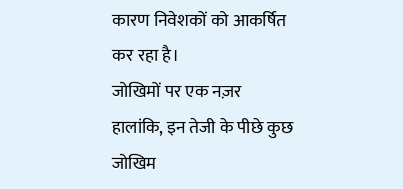कारण निवेशकों को आकर्षित कर रहा है।
जोखिमों पर एक नज़र
हालांकि, इन तेजी के पीछे कुछ जोखिम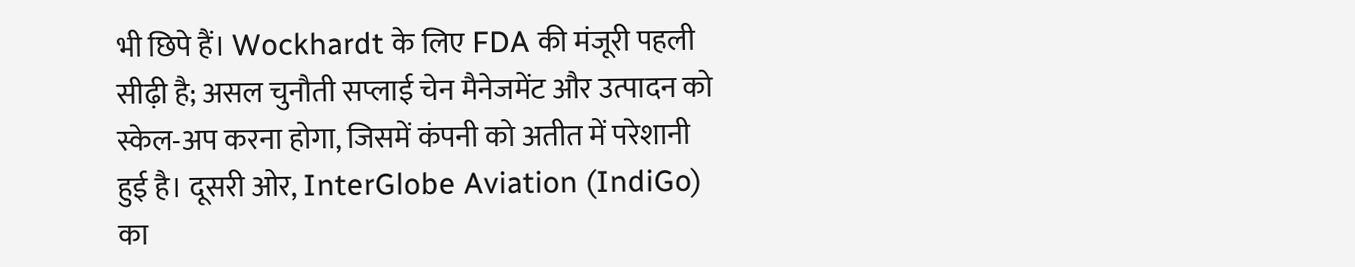भी छिपे हैं। Wockhardt के लिए FDA की मंजूरी पहली सीढ़ी है; असल चुनौती सप्लाई चेन मैनेजमेंट और उत्पादन को स्केल-अप करना होगा, जिसमें कंपनी को अतीत में परेशानी हुई है। दूसरी ओर, InterGlobe Aviation (IndiGo) का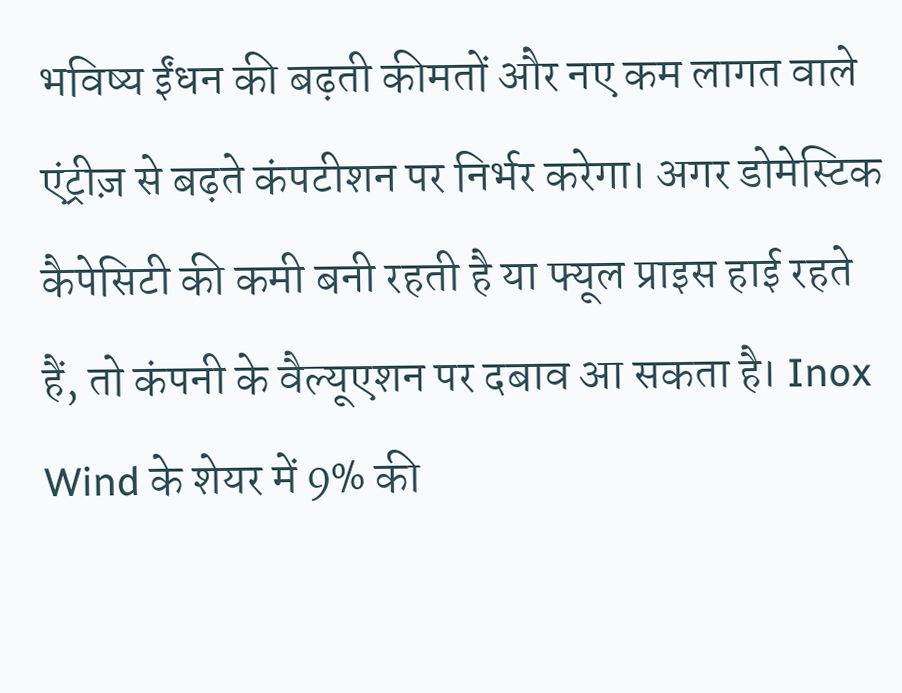भविष्य ईंधन की बढ़ती कीमतों और नए कम लागत वाले एंट्रीज़ से बढ़ते कंपटीशन पर निर्भर करेगा। अगर डोमेस्टिक कैपेसिटी की कमी बनी रहती है या फ्यूल प्राइस हाई रहते हैं, तो कंपनी के वैल्यूएशन पर दबाव आ सकता है। Inox Wind के शेयर में 9% की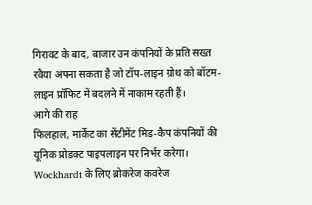गिरावट के बाद, बाजार उन कंपनियों के प्रति सख्त रवैया अपना सकता है जो टॉप-लाइन ग्रोथ को बॉटम-लाइन प्रॉफिट में बदलने में नाकाम रहती हैं।
आगे की राह
फिलहाल, मार्केट का सेंटीमेंट मिड-कैप कंपनियों की यूनिक प्रोडक्ट पाइपलाइन पर निर्भर करेगा। Wockhardt के लिए ब्रोकरेज कवरेज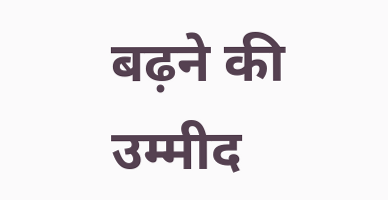बढ़ने की उम्मीद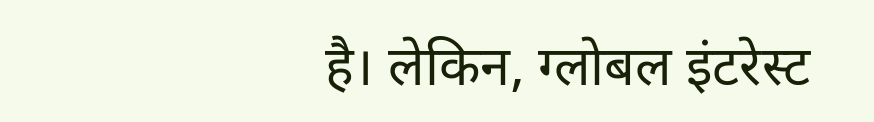है। लेकिन, ग्लोबल इंटरेस्ट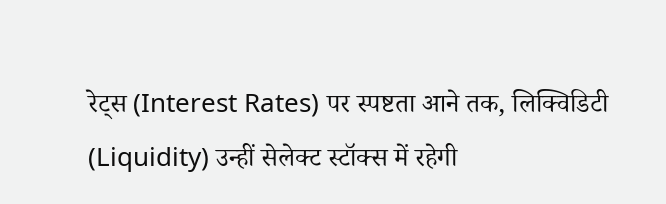रेट्स (Interest Rates) पर स्पष्टता आने तक, लिक्विडिटी (Liquidity) उन्हीं सेलेक्ट स्टॉक्स में रहेगी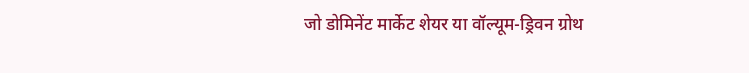जो डोमिनेंट मार्केट शेयर या वॉल्यूम-ड्रिवन ग्रोथ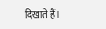दिखाते हैं।